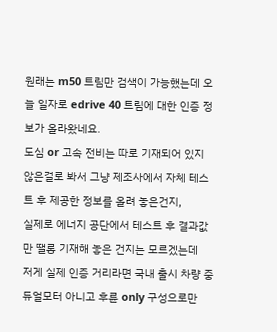원래는 m50 트림만 검색이 가능했는데 오늘 일자로 edrive 40 트림에 대한 인증 정보가 올라왔네요.
도심 or 고속 전비는 따로 기재되어 있지 않은걸로 봐서 그냥 제조사에서 자체 테스트 후 제공한 정보를 올려 놓은건지,
실제로 에너지 공단에서 테스트 후 결과값만 땔롱 기재해 놓은 건지는 모르겠는데
저게 실제 인증 거리라면 국내 출시 차량 중 듀얼모터 아니고 후륜 only 구성으로만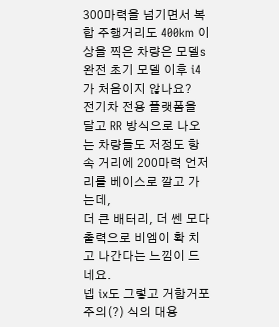300마력을 넘기면서 복합 주행거리도 400km 이상을 찍은 차량은 모델s 완전 초기 모델 이후 i4가 처음이지 않나요?
전기차 전용 플랫폼을 달고 RR 방식으로 나오는 차량들도 저정도 항속 거리에 200마력 언저리를 베이스로 깔고 가는데,
더 큰 배터리, 더 쎈 모다 출력으로 비엠이 확 치고 나간다는 느낌이 드네요.
넵 ix도 그렇고 거함거포주의(?) 식의 대용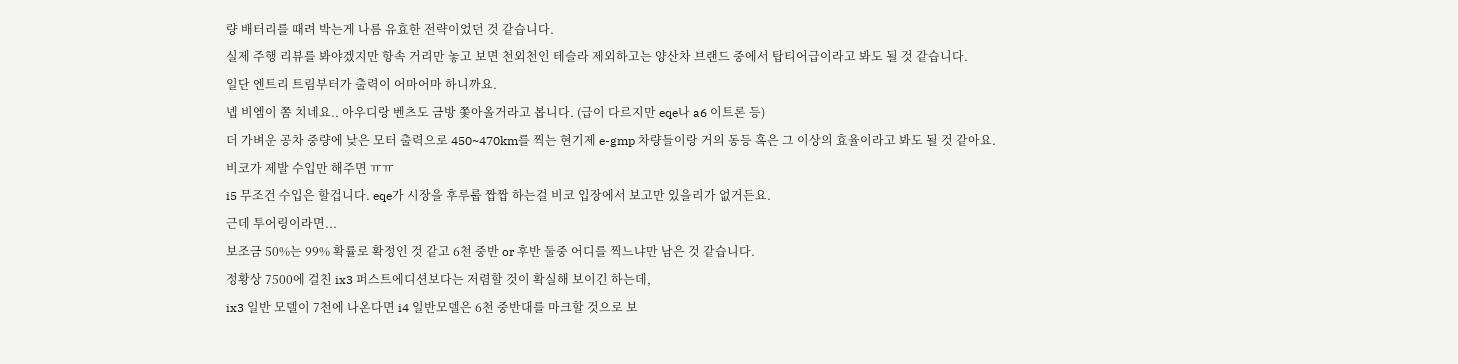량 배터리를 때려 박는게 나름 유효한 전략이었던 것 같습니다.
실제 주행 리뷰를 봐야겠지만 항속 거리만 놓고 보면 천외천인 테슬라 제외하고는 양산차 브랜드 중에서 탑티어급이라고 봐도 될 것 같습니다.
일단 엔트리 트림부터가 출력이 어마어마 하니까요.
넵 비엠이 쫌 치네요.. 아우디랑 벤츠도 금방 쫓아올거라고 봅니다. (급이 다르지만 eqe나 a6 이트론 등)
더 가벼운 공차 중량에 낮은 모터 출력으로 450~470km를 찍는 현기제 e-gmp 차량들이랑 거의 동등 혹은 그 이상의 효율이라고 봐도 될 것 같아요.
비코가 제발 수입만 해주면 ㅠㅠ
i5 무조건 수입은 할겁니다. eqe가 시장을 후루룹 짭짭 하는걸 비코 입장에서 보고만 있을리가 없거든요.
근데 투어링이라면...
보조금 50%는 99% 확률로 확정인 것 같고 6천 중반 or 후반 둘중 어디를 찍느냐만 남은 것 같습니다.
정황상 7500에 걸친 ix3 퍼스트에디션보다는 저렴할 것이 확실해 보이긴 하는데,
ix3 일반 모델이 7천에 나온다면 i4 일반모델은 6천 중반대를 마크할 것으로 보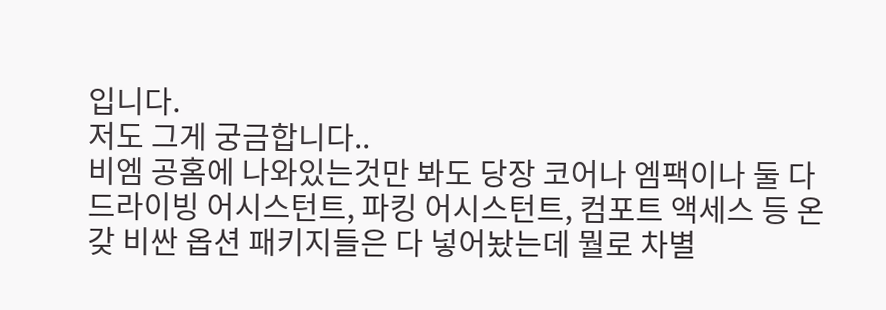입니다.
저도 그게 궁금합니다..
비엠 공홈에 나와있는것만 봐도 당장 코어나 엠팩이나 둘 다 드라이빙 어시스턴트, 파킹 어시스턴트, 컴포트 액세스 등 온갖 비싼 옵션 패키지들은 다 넣어놨는데 뭘로 차별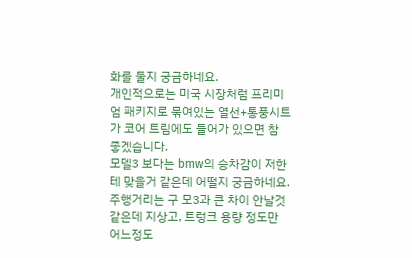화를 둘지 궁금하네요.
개인적으로는 미국 시장처럼 프리미엄 패키지로 묶여있는 열선+통풍시트가 코어 트림에도 들어가 있으면 참 좋겠습니다.
모델3 보다는 bmw의 승차감이 저한테 맞을거 같은데 어떨지 궁금하네요. 주행거리는 구 모3과 큰 차이 안날것 같은데 지상고, 트렁크 용량 정도만 어느정도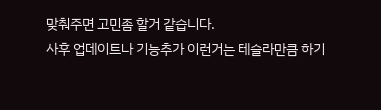맞춰주면 고민좀 할거 같습니다.
사후 업데이트나 기능추가 이런거는 테슬라만큼 하기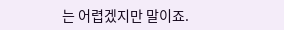는 어렵겠지만 말이죠.